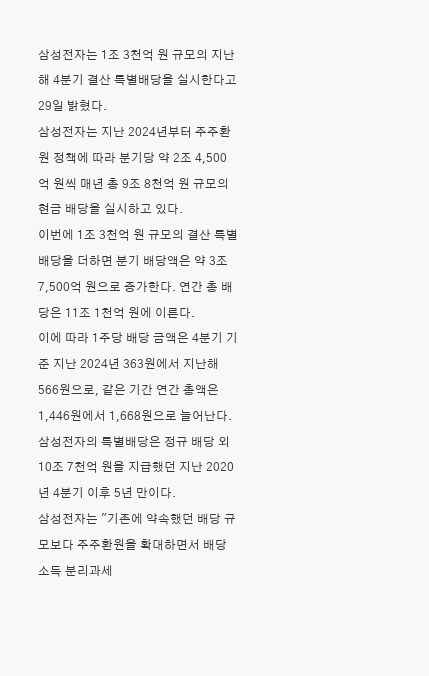삼성전자는 1조 3천억 원 규모의 지난해 4분기 결산 특별배당을 실시한다고 29일 밝혔다.
삼성전자는 지난 2024년부터 주주환원 정책에 따라 분기당 약 2조 4,500억 원씩 매년 총 9조 8천억 원 규모의 현금 배당을 실시하고 있다.
이번에 1조 3천억 원 규모의 결산 특별배당을 더하면 분기 배당액은 약 3조 7,500억 원으로 증가한다. 연간 총 배당은 11조 1천억 원에 이른다.
이에 따라 1주당 배당 금액은 4분기 기준 지난 2024년 363원에서 지난해 566원으로, 같은 기간 연간 총액은 1,446원에서 1,668원으로 늘어난다.
삼성전자의 특별배당은 정규 배당 외 10조 7천억 원을 지급했던 지난 2020년 4분기 이후 5년 만이다.
삼성전자는 "기존에 약속했던 배당 규모보다 주주환원을 확대하면서 배당소득 분리과세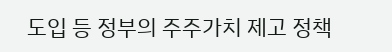도입 등 정부의 주주가치 제고 정책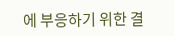에 부응하기 위한 결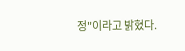정"이라고 밝혔다.